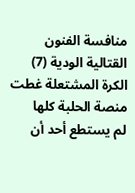منافسة الفنون القتالية الودية (7)
الكرة المشتعلة غطت منصة الحلبة كلها
لم يستطع أحد أن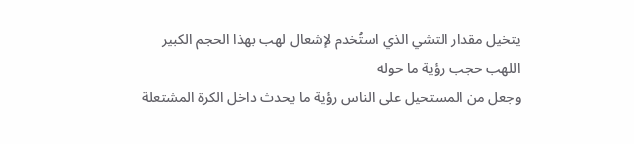يتخيل مقدار التشي الذي استُخدم لإشعال لهب بهذا الحجم الكبير
اللهب حجب رؤية ما حوله
وجعل من المستحيل على الناس رؤية ما يحدث داخل الكرة المشتعلة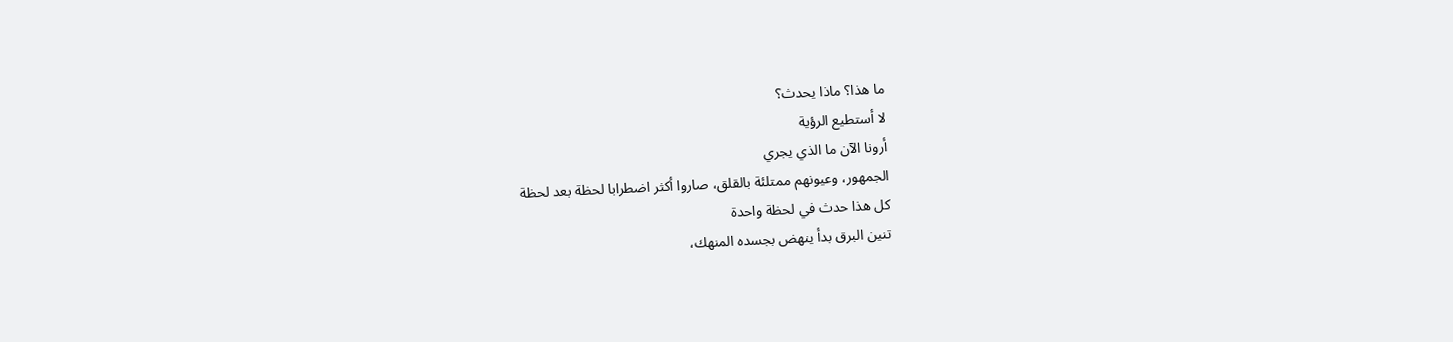ما هذا؟ ماذا يحدث؟
لا أستطيع الرؤية
أرونا الآن ما الذي يجري
الجمهور، وعيونهم ممتلئة بالقلق، صاروا أكثر اضطرابا لحظة بعد لحظة
كل هذا حدث في لحظة واحدة
تنين البرق بدأ ينهض بجسده المنهك،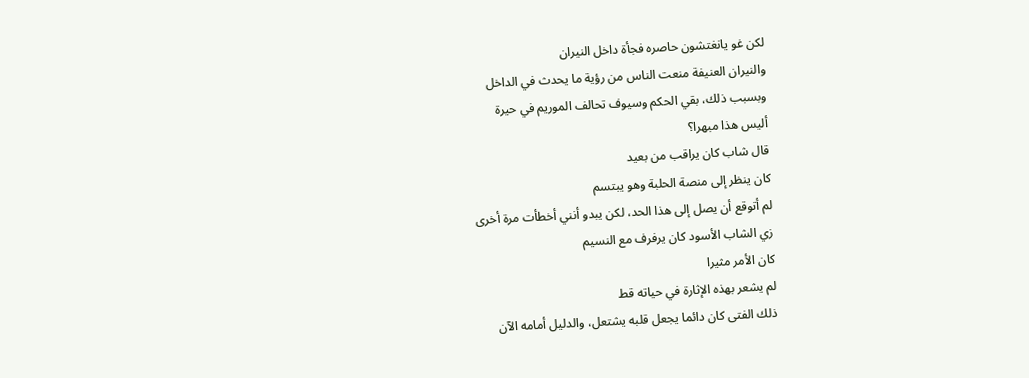لكن غو يانغتشون حاصره فجأة داخل النيران
والنيران العنيفة منعت الناس من رؤية ما يحدث في الداخل
وبسبب ذلك، بقي الحكم وسيوف تحالف الموريم في حيرة
أليس هذا مبهرا؟
قال شاب كان يراقب من بعيد
كان ينظر إلى منصة الحلبة وهو يبتسم
لم أتوقع أن يصل إلى هذا الحد، لكن يبدو أنني أخطأت مرة أخرى
زي الشاب الأسود كان يرفرف مع النسيم
كان الأمر مثيرا
لم يشعر بهذه الإثارة في حياته قط
ذلك الفتى كان دائما يجعل قلبه يشتعل، والدليل أمامه الآن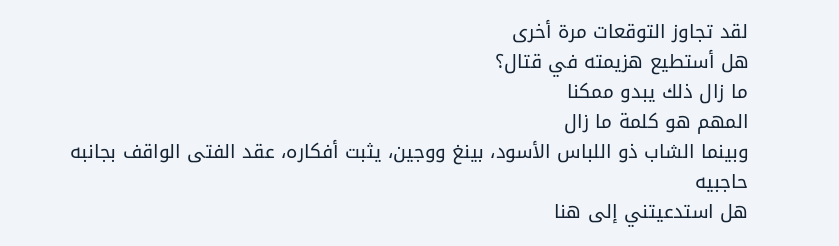لقد تجاوز التوقعات مرة أخرى
هل أستطيع هزيمته في قتال؟
ما زال ذلك يبدو ممكنا
المهم هو كلمة ما زال
وبينما الشاب ذو اللباس الأسود، بينغ ووجين، يثبت أفكاره، عقد الفتى الواقف بجانبه حاجبيه
هل استدعيتني إلى هنا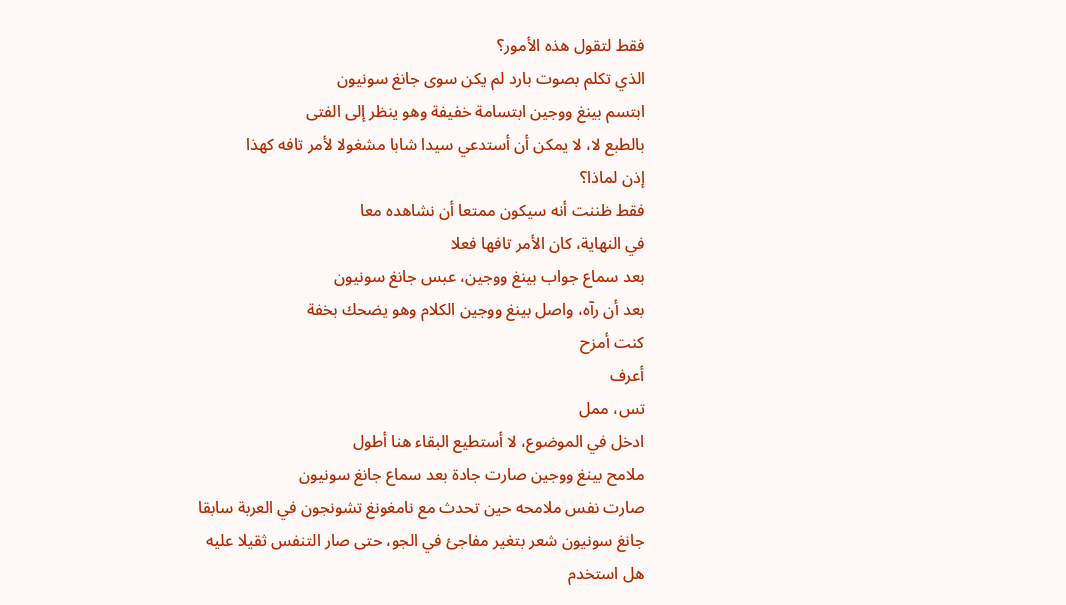فقط لتقول هذه الأمور؟
الذي تكلم بصوت بارد لم يكن سوى جانغ سونيون
ابتسم بينغ ووجين ابتسامة خفيفة وهو ينظر إلى الفتى
بالطبع لا، لا يمكن أن أستدعي سيدا شابا مشغولا لأمر تافه كهذا
إذن لماذا؟
فقط ظننت أنه سيكون ممتعا أن نشاهده معا
في النهاية، كان الأمر تافها فعلا
بعد سماع جواب بينغ ووجين، عبس جانغ سونيون
بعد أن رآه، واصل بينغ ووجين الكلام وهو يضحك بخفة
كنت أمزح
أعرف
تس، ممل
ادخل في الموضوع، لا أستطيع البقاء هنا أطول
ملامح بينغ ووجين صارت جادة بعد سماع جانغ سونيون
صارت نفس ملامحه حين تحدث مع نامغونغ تشونجون في العربة سابقا
جانغ سونيون شعر بتغير مفاجئ في الجو، حتى صار التنفس ثقيلا عليه
هل استخدم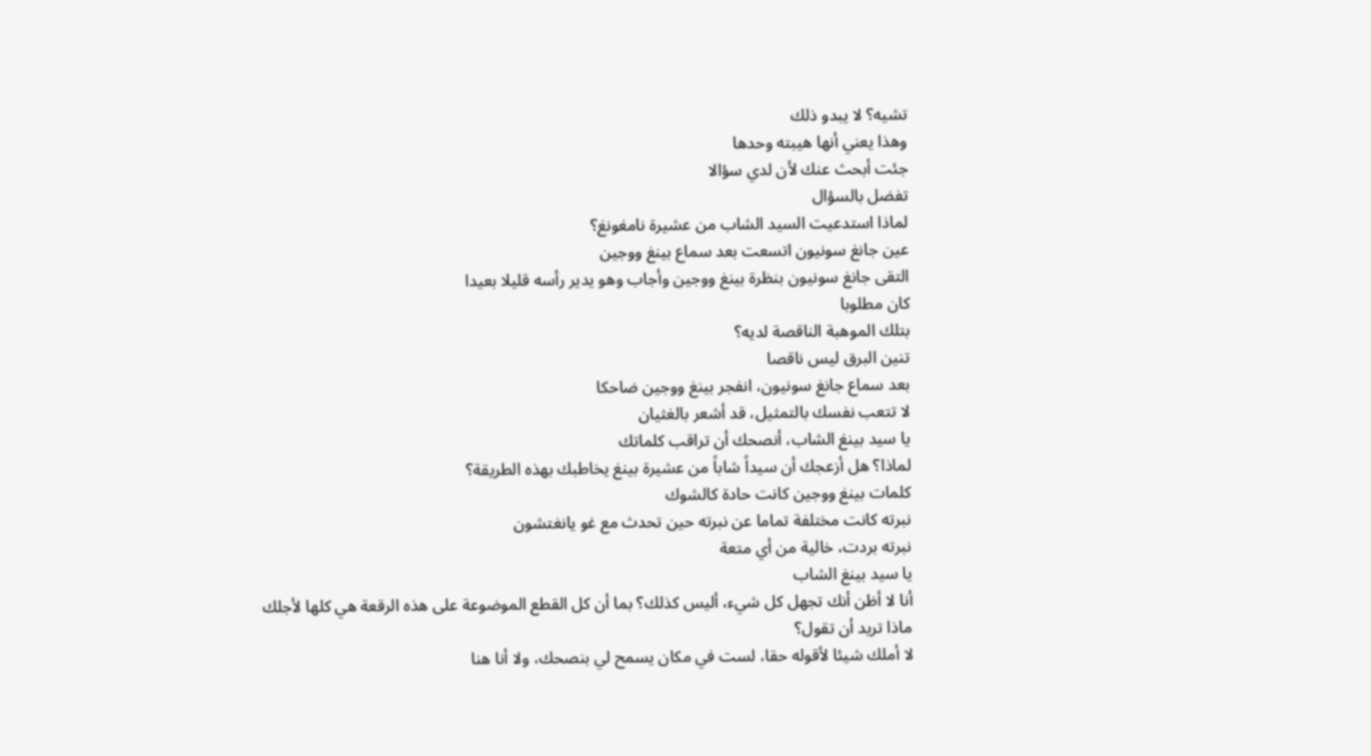تشيه؟ لا يبدو ذلك
وهذا يعني أنها هيبته وحدها
جئت أبحث عنك لأن لدي سؤالا
تفضل بالسؤال
لماذا استدعيت السيد الشاب من عشيرة نامغونغ؟
عين جانغ سونيون اتسعت بعد سماع بينغ ووجين
التقى جانغ سونيون بنظرة بينغ ووجين وأجاب وهو يدير رأسه قليلا بعيدا
كان مطلوبا
بتلك الموهبة الناقصة لديه؟
تنين البرق ليس ناقصا
بعد سماع جانغ سونيون، انفجر بينغ ووجين ضاحكا
لا تتعب نفسك بالتمثيل، قد أشعر بالغثيان
يا سيد بينغ الشاب، أنصحك أن تراقب كلماتك
لماذا؟ هل أزعجك أن سيداً شاباً من عشيرة بينغ يخاطبك بهذه الطريقة؟
كلمات بينغ ووجين كانت حادة كالشوك
نبرته كانت مختلفة تماما عن نبرته حين تحدث مع غو يانغتشون
نبرته بردت، خالية من أي متعة
يا سيد بينغ الشاب
أنا لا أظن أنك تجهل كل شيء، أليس كذلك؟ بما أن كل القطع الموضوعة على هذه الرقعة هي كلها لأجلك
ماذا تريد أن تقول؟
لا أملك شيئا لأقوله حقا، لست في مكان يسمح لي بنصحك، ولا أنا هنا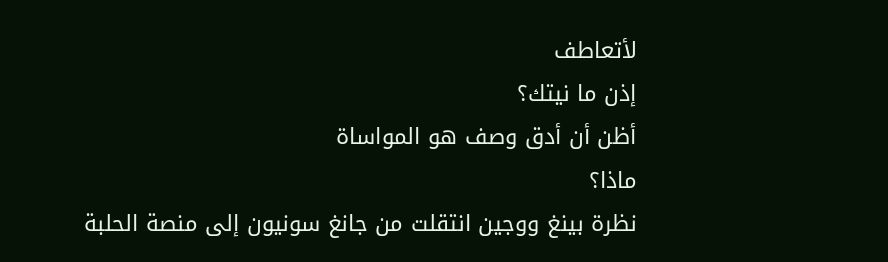لأتعاطف
إذن ما نيتك؟
أظن أن أدق وصف هو المواساة
ماذا؟
نظرة بينغ ووجين انتقلت من جانغ سونيون إلى منصة الحلبة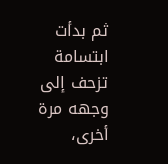ثم بدأت ابتسامة تزحف إلى وجهه مرة أخرى،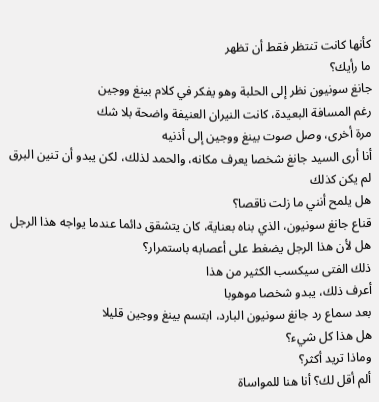كأنها كانت تنتظر فقط أن تظهر
ما رأيك؟
جانغ سونيون نظر إلى الحلبة وهو يفكر في كلام بينغ ووجين
رغم المسافة البعيدة، كانت النيران العنيفة واضحة بلا شك
مرة أخرى، وصل صوت بينغ ووجين إلى أذنيه
أنا أرى السيد جانغ شخصا يعرف مكانه، والحمد لذلك، لكن يبدو أن تنين البرق لم يكن كذلك
هل يلمح أنني ما زلت ناقصا؟
قناع جانغ سونيون، الذي بناه بعناية، كان يتشقق دائما عندما يواجه هذا الرجل
هل لأن هذا الرجل يضغط على أعصابه باستمرار؟
ذلك الفتى سيكسب الكثير من هذا
أعرف ذلك، يبدو شخصا موهوبا
بعد سماع رد جانغ سونيون البارد، ابتسم بينغ ووجين قليلا
هل هذا كل شيء؟
وماذا تريد أكثر؟
ألم أقل لك؟ أنا هنا للمواساة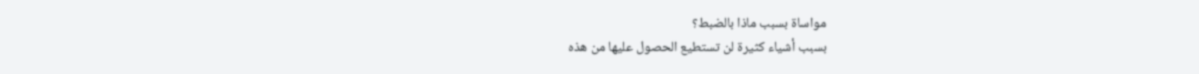مواساة بسبب ماذا بالضبط؟
بسبب أشياء كثيرة لن تستطيع الحصول عليها من هذه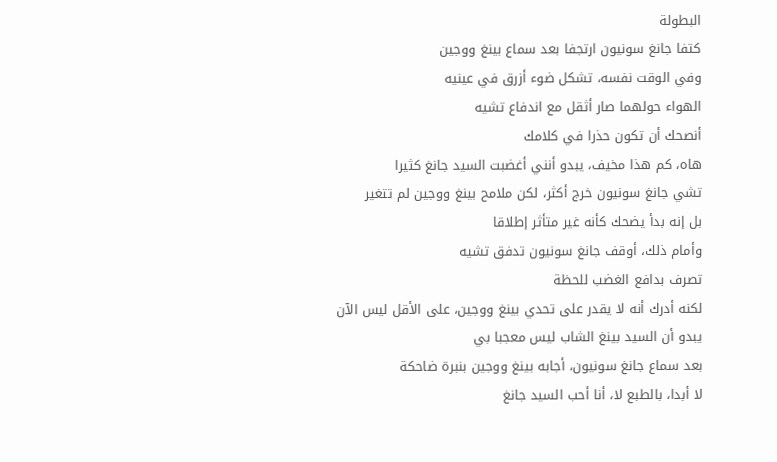البطولة
كتفا جانغ سونيون ارتجفا بعد سماع بينغ ووجين
وفي الوقت نفسه، تشكل ضوء أزرق في عينيه
الهواء حولهما صار أثقل مع اندفاع تشيه
أنصحك أن تكون حذرا في كلامك
هاه، كم هذا مخيف، يبدو أنني أغضبت السيد جانغ كثيرا
تشي جانغ سونيون خرج أكثر، لكن ملامح بينغ ووجين لم تتغير
بل إنه بدأ يضحك كأنه غير متأثر إطلاقا
وأمام ذلك، أوقف جانغ سونيون تدفق تشيه
تصرف بدافع الغضب للحظة
لكنه أدرك أنه لا يقدر على تحدي بينغ ووجين، على الأقل ليس الآن
يبدو أن السيد بينغ الشاب ليس معجبا بي
بعد سماع جانغ سونيون، أجابه بينغ ووجين بنبرة ضاحكة
لا أبدا، بالطبع لا، أنا أحب السيد جانغ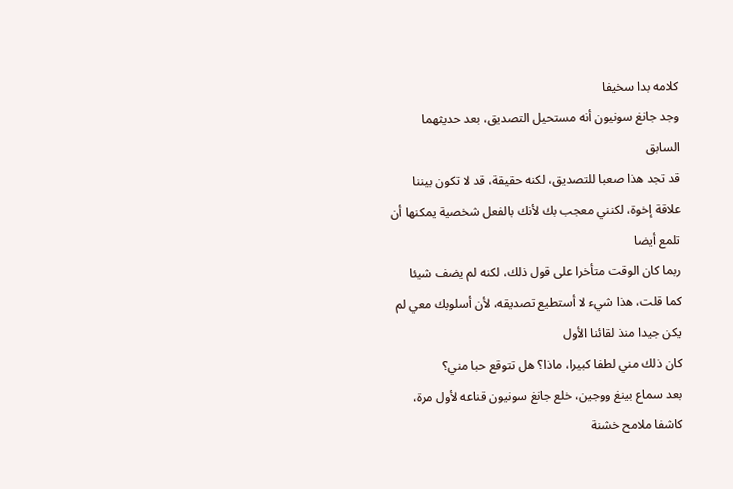كلامه بدا سخيفا
وجد جانغ سونيون أنه مستحيل التصديق، بعد حديثهما السابق
قد تجد هذا صعبا للتصديق، لكنه حقيقة، قد لا تكون بيننا علاقة إخوة، لكنني معجب بك لأنك بالفعل شخصية يمكنها أن تلمع أيضا
ربما كان الوقت متأخرا على قول ذلك، لكنه لم يضف شيئا
كما قلت، هذا شيء لا أستطيع تصديقه، لأن أسلوبك معي لم يكن جيدا منذ لقائنا الأول
كان ذلك مني لطفا كبيرا، ماذا؟ هل تتوقع حبا مني؟
بعد سماع بينغ ووجين، خلع جانغ سونيون قناعه لأول مرة، كاشفا ملامح خشنة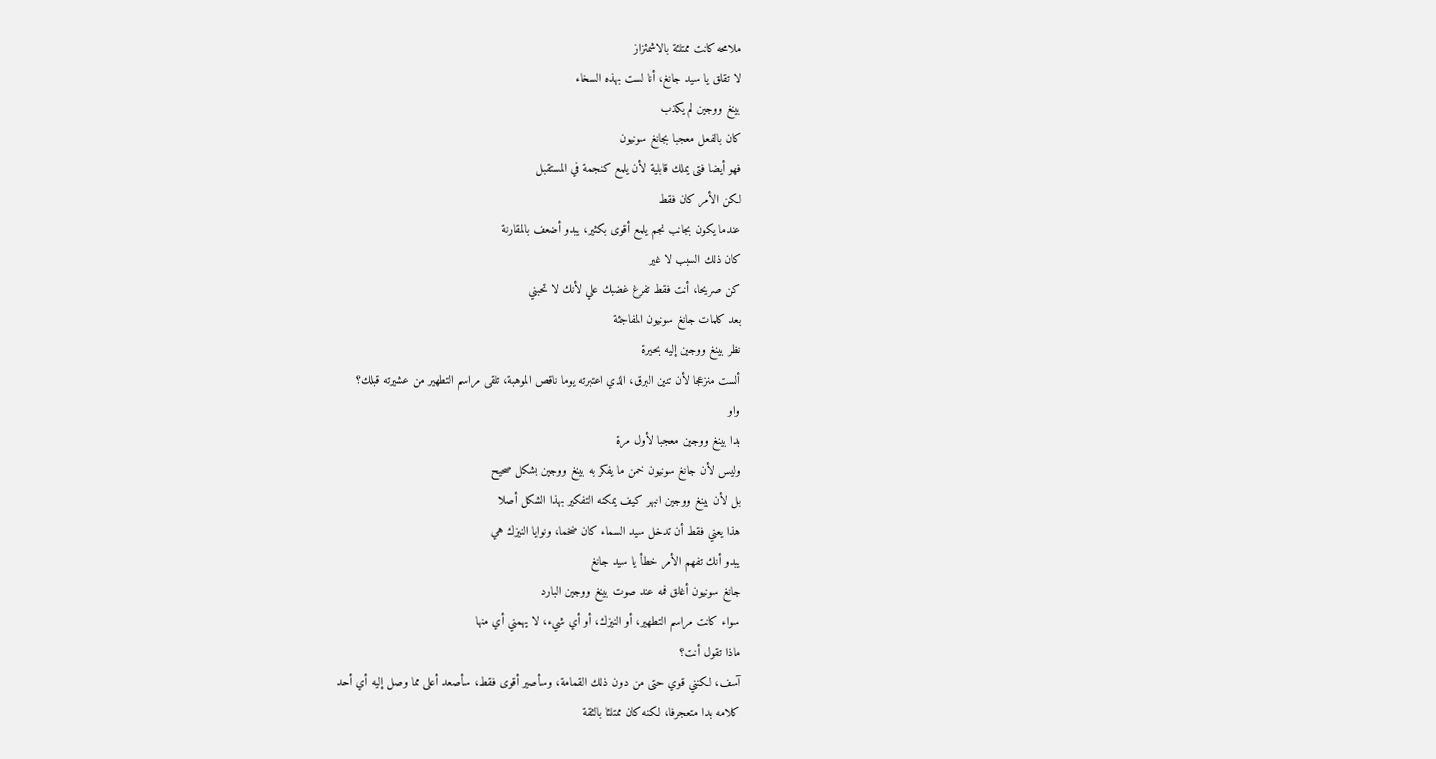ملامحه كانت ممتلئة بالاشمئزاز
لا تقلق يا سيد جانغ، أنا لست بهذه السخاء
بينغ ووجين لم يكذب
كان بالفعل معجبا بجانغ سونيون
فهو أيضا فتى يملك قابلية لأن يلمع كنجمة في المستقبل
لكن الأمر كان فقط
عندما يكون بجانب نجم يلمع أقوى بكثير، يبدو أضعف بالمقارنة
كان ذلك السبب لا غير
كن صريحا، أنت فقط تفرغ غضبك علي لأنك لا تحبني
بعد كلمات جانغ سونيون المفاجئة
نظر بينغ ووجين إليه بحيرة
ألست منزعجا لأن تنين البرق، الذي اعتبرته يوما ناقص الموهبة، تلقى مراسم التطهير من عشيرته قبلك؟
واو
بدا بينغ ووجين معجبا لأول مرة
وليس لأن جانغ سونيون خمن ما يفكر به بينغ ووجين بشكل صحيح
بل لأن بينغ ووجين انبهر كيف يمكنه التفكير بهذا الشكل أصلا
هذا يعني فقط أن تدخل سيد السماء كان ضخما، ونوايا النيزك هي
يبدو أنك تفهم الأمر خطأ يا سيد جانغ
جانغ سونيون أغلق فمه عند صوت بينغ ووجين البارد
سواء كانت مراسم التطهير، أو النيزك، أو أي شيء، لا يهمني أي منها
ماذا تقول أنت؟
آسف، لكنني قوي حتى من دون ذلك القمامة، وسأصير أقوى فقط، سأصعد أعلى مما وصل إليه أي أحد
كلامه بدا متعجرفا، لكنه كان ممتلئا بالثقة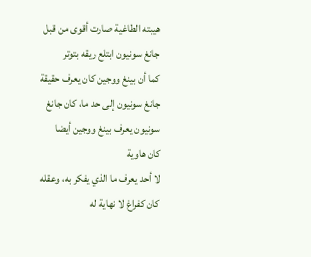هيبته الطاغية صارت أقوى من قبل
جانغ سونيون ابتلع ريقه بتوتر
كما أن بينغ ووجين كان يعرف حقيقة جانغ سونيون إلى حد ما، كان جانغ سونيون يعرف بينغ ووجين أيضا
كان هاوية
لا أحد يعرف ما الذي يفكر به، وعقله كان كفراغ لا نهاية له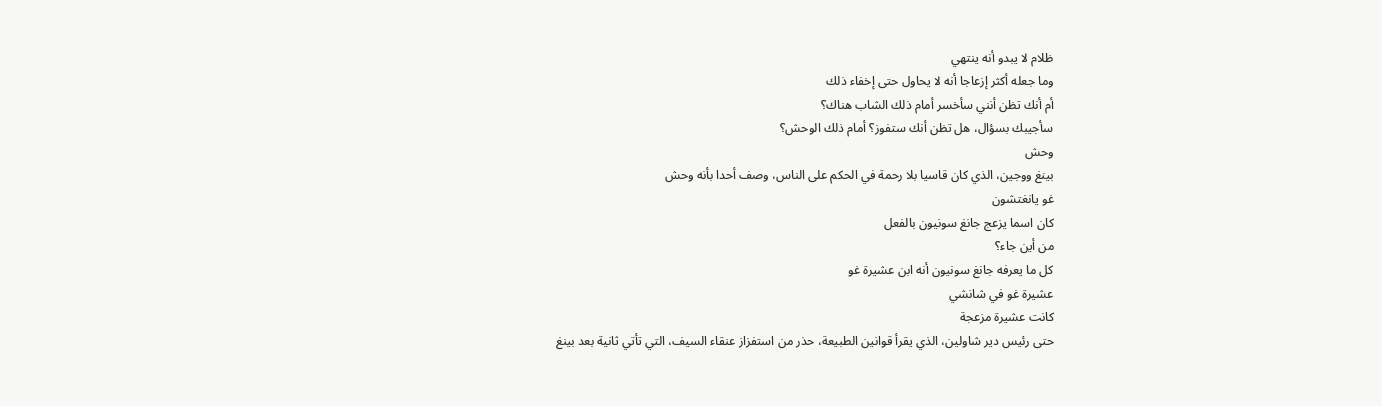ظلام لا يبدو أنه ينتهي
وما جعله أكثر إزعاجا أنه لا يحاول حتى إخفاء ذلك
أم أنك تظن أنني سأخسر أمام ذلك الشاب هناك؟
سأجيبك بسؤال، هل تظن أنك ستفوز؟ أمام ذلك الوحش؟
وحش
بينغ ووجين، الذي كان قاسيا بلا رحمة في الحكم على الناس، وصف أحدا بأنه وحش
غو يانغتشون
كان اسما يزعج جانغ سونيون بالفعل
من أين جاء؟
كل ما يعرفه جانغ سونيون أنه ابن عشيرة غو
عشيرة غو في شانشي
كانت عشيرة مزعجة
حتى رئيس دير شاولين، الذي يقرأ قوانين الطبيعة، حذر من استفزاز عنقاء السيف، التي تأتي ثانية بعد بينغ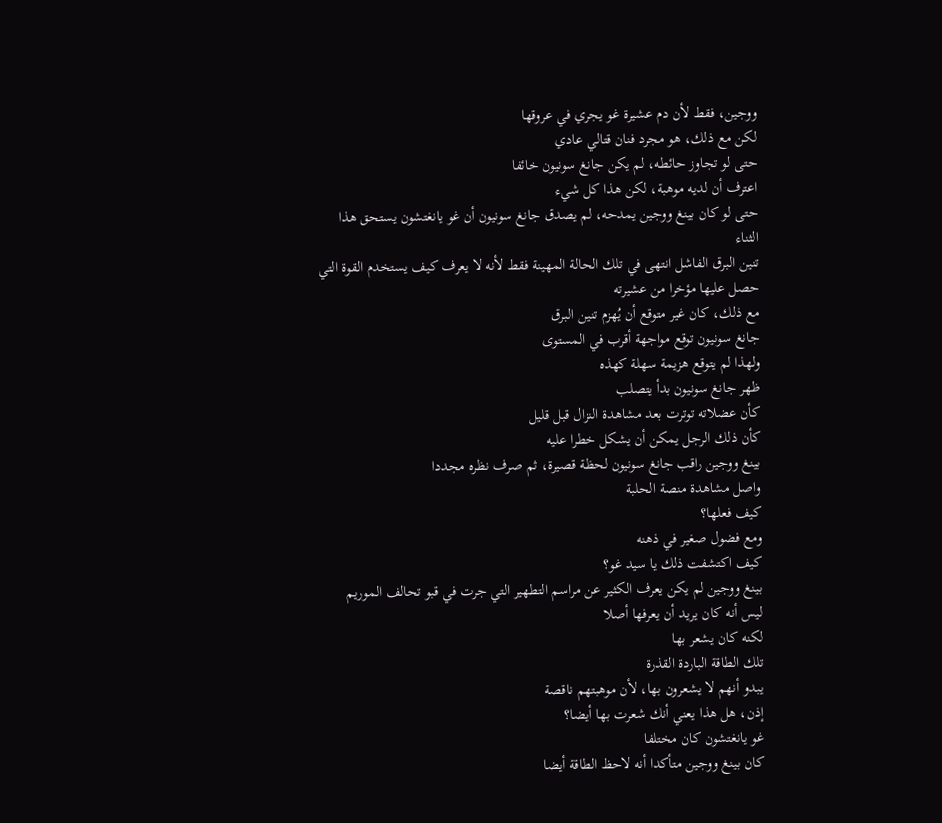ووجين، فقط لأن دم عشيرة غو يجري في عروقها
لكن مع ذلك، هو مجرد فنان قتالي عادي
حتى لو تجاوز حائطه، لم يكن جانغ سونيون خائفا
اعترف أن لديه موهبة، لكن هذا كل شيء
حتى لو كان بينغ ووجين يمدحه، لم يصدق جانغ سونيون أن غو يانغتشون يستحق هذا الثناء
تنين البرق الفاشل انتهى في تلك الحالة المهينة فقط لأنه لا يعرف كيف يستخدم القوة التي حصل عليها مؤخرا من عشيرته
مع ذلك، كان غير متوقع أن يُهزم تنين البرق
جانغ سونيون توقع مواجهة أقرب في المستوى
ولهذا لم يتوقع هزيمة سهلة كهذه
ظهر جانغ سونيون بدأ يتصلب
كأن عضلاته توترت بعد مشاهدة النزال قبل قليل
كأن ذلك الرجل يمكن أن يشكل خطرا عليه
بينغ ووجين راقب جانغ سونيون لحظة قصيرة، ثم صرف نظره مجددا
واصل مشاهدة منصة الحلبة
كيف فعلها؟
ومع فضول صغير في ذهنه
كيف اكتشفت ذلك يا سيد غو؟
بينغ ووجين لم يكن يعرف الكثير عن مراسم التطهير التي جرت في قبو تحالف الموريم
ليس أنه كان يريد أن يعرفها أصلا
لكنه كان يشعر بها
تلك الطاقة الباردة القذرة
يبدو أنهم لا يشعرون بها، لأن موهبتهم ناقصة
إذن، هل هذا يعني أنك شعرت بها أيضا؟
غو يانغتشون كان مختلفا
كان بينغ ووجين متأكدا أنه لاحظ الطاقة أيضا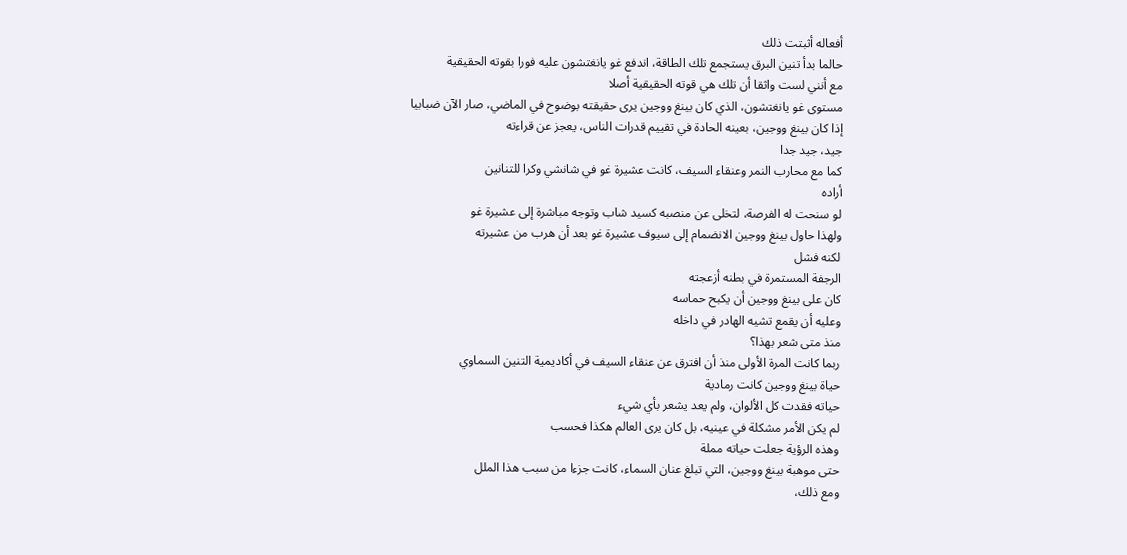أفعاله أثبتت ذلك
حالما بدأ تنين البرق يستجمع تلك الطاقة، اندفع غو يانغتشون عليه فورا بقوته الحقيقية
مع أنني لست واثقا أن تلك هي قوته الحقيقية أصلا
مستوى غو يانغتشون، الذي كان بينغ ووجين يرى حقيقته بوضوح في الماضي، صار الآن ضبابيا
إذا كان بينغ ووجين، بعينه الحادة في تقييم قدرات الناس، يعجز عن قراءته
جيد، جيد جدا
كما مع محارب النمر وعنقاء السيف، كانت عشيرة غو في شانشي وكرا للتنانين
أراده
لو سنحت له الفرصة، لتخلى عن منصبه كسيد شاب وتوجه مباشرة إلى عشيرة غو
ولهذا حاول بينغ ووجين الانضمام إلى سيوف عشيرة غو بعد أن هرب من عشيرته
لكنه فشل
الرجفة المستمرة في بطنه أزعجته
كان على بينغ ووجين أن يكبح حماسه
وعليه أن يقمع تشيه الهادر في داخله
منذ متى شعر بهذا؟
ربما كانت المرة الأولى منذ أن افترق عن عنقاء السيف في أكاديمية التنين السماوي
حياة بينغ ووجين كانت رمادية
حياته فقدت كل الألوان، ولم يعد يشعر بأي شيء
لم يكن الأمر مشكلة في عينيه، بل كان يرى العالم هكذا فحسب
وهذه الرؤية جعلت حياته مملة
حتى موهبة بينغ ووجين، التي تبلغ عنان السماء، كانت جزءا من سبب هذا الملل
ومع ذلك،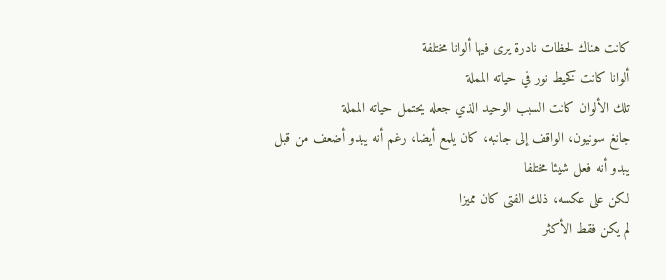كانت هناك لحظات نادرة يرى فيها ألوانا مختلفة
ألوانا كانت كخيط نور في حياته المملة
تلك الألوان كانت السبب الوحيد الذي جعله يحتمل حياته المملة
جانغ سونيون، الواقف إلى جانبه، كان يلمع أيضا، رغم أنه يبدو أضعف من قبل
يبدو أنه فعل شيئا مختلفا
لكن على عكسه، ذلك الفتى كان مميزا
لم يكن فقط الأكثر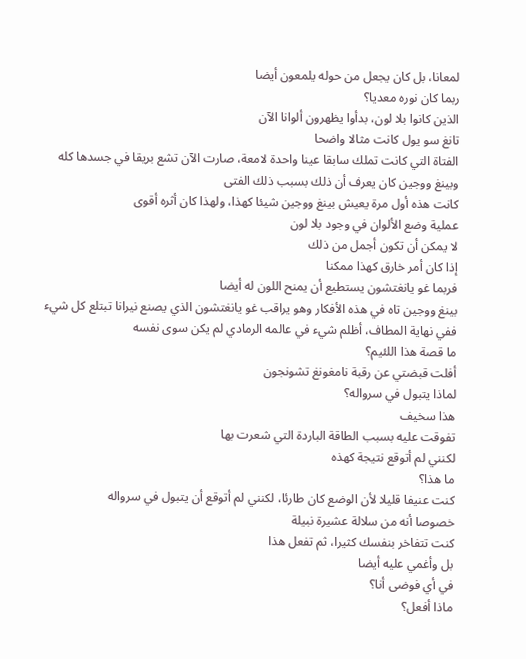لمعانا، بل كان يجعل من حوله يلمعون أيضا
ربما كان نوره معديا؟
الذين كانوا بلا لون، بدأوا يظهرون ألوانا الآن
تانغ سو يول كانت مثالا واضحا
الفتاة التي كانت تملك سابقا عينا واحدة لامعة، صارت الآن تشع بريقا في جسدها كله
وبينغ ووجين كان يعرف أن ذلك بسبب ذلك الفتى
كانت هذه أول مرة يعيش بينغ ووجين شيئا كهذا، ولهذا كان أثره أقوى
عملية وضع الألوان في وجود بلا لون
لا يمكن أن تكون أجمل من ذلك
إذا كان أمر خارق كهذا ممكنا
فربما غو يانغتشون يستطيع أن يمنح اللون له أيضا
بينغ ووجين تاه في هذه الأفكار وهو يراقب غو يانغتشون الذي يصنع نيرانا تبتلع كل شيء
ففي نهاية المطاف، أظلم شيء في عالمه الرمادي لم يكن سوى نفسه
ما قصة هذا اللئيم؟
أفلت قبضتي عن رقبة نامغونغ تشونجون
لماذا يتبول في سرواله؟
هذا سخيف
تفوقت عليه بسبب الطاقة الباردة التي شعرت بها
لكنني لم أتوقع نتيجة كهذه
ما هذا؟
كنت عنيفا قليلا لأن الوضع كان طارئا، لكنني لم أتوقع أن يتبول في سرواله
خصوصا أنه من سلالة عشيرة نبيلة
كنت تتفاخر بنفسك كثيرا، ثم تفعل هذا
بل وأغمي عليه أيضا
في أي فوضى أنا؟
ماذا أفعل؟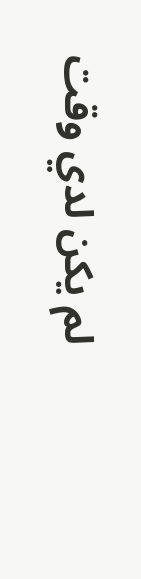لم يكن لدي وقت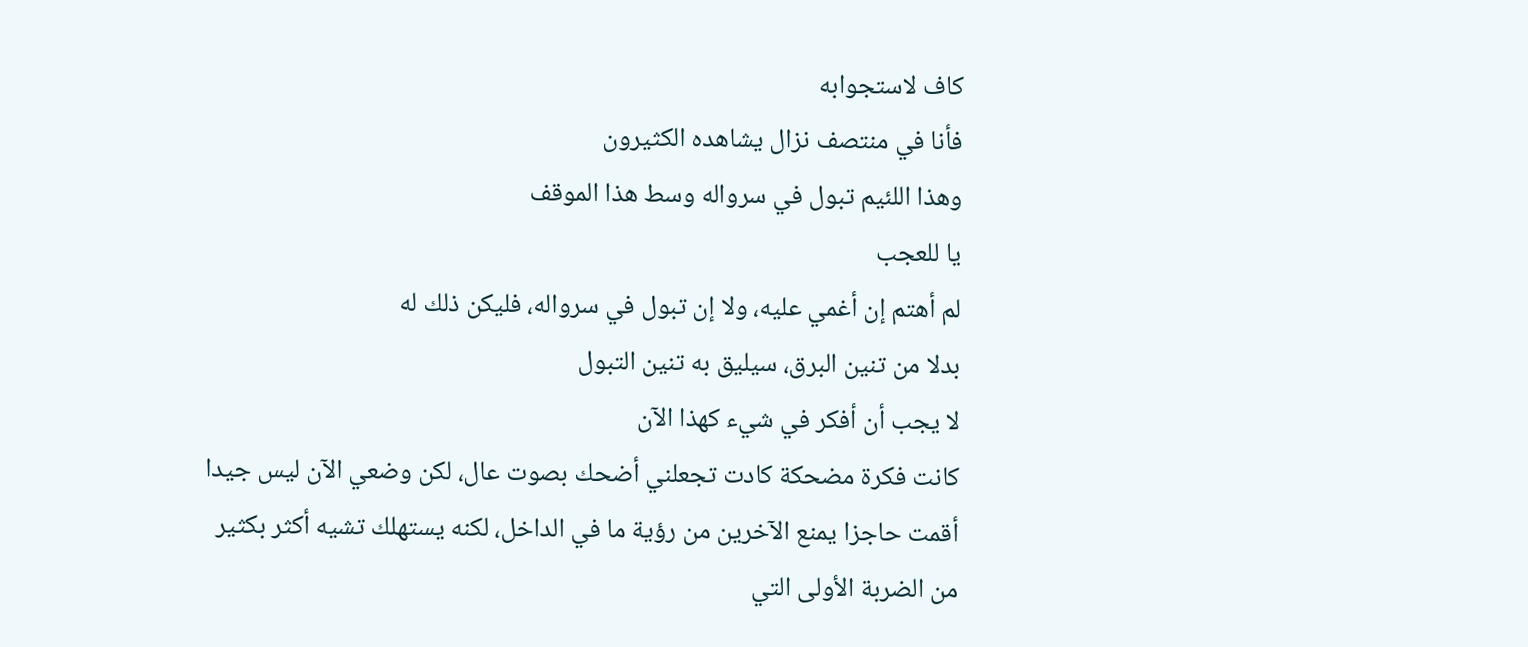كاف لاستجوابه
فأنا في منتصف نزال يشاهده الكثيرون
وهذا اللئيم تبول في سرواله وسط هذا الموقف
يا للعجب
لم أهتم إن أغمي عليه، ولا إن تبول في سرواله، فليكن ذلك له
بدلا من تنين البرق، سيليق به تنين التبول
لا يجب أن أفكر في شيء كهذا الآن
كانت فكرة مضحكة كادت تجعلني أضحك بصوت عال، لكن وضعي الآن ليس جيدا
أقمت حاجزا يمنع الآخرين من رؤية ما في الداخل، لكنه يستهلك تشيه أكثر بكثير من الضربة الأولى التي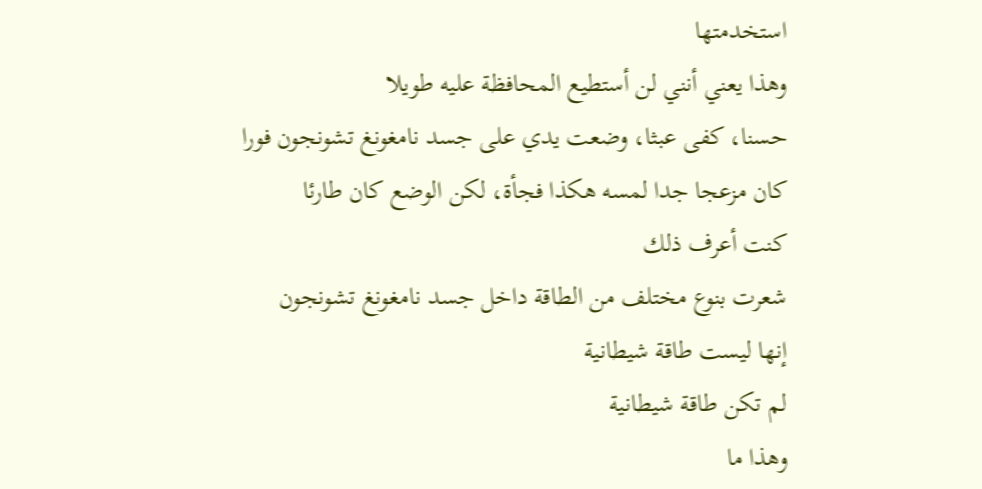استخدمتها
وهذا يعني أنني لن أستطيع المحافظة عليه طويلا
حسنا، كفى عبثا، وضعت يدي على جسد نامغونغ تشونجون فورا
كان مزعجا جدا لمسه هكذا فجأة، لكن الوضع كان طارئا
كنت أعرف ذلك
شعرت بنوع مختلف من الطاقة داخل جسد نامغونغ تشونجون
إنها ليست طاقة شيطانية
لم تكن طاقة شيطانية
وهذا ما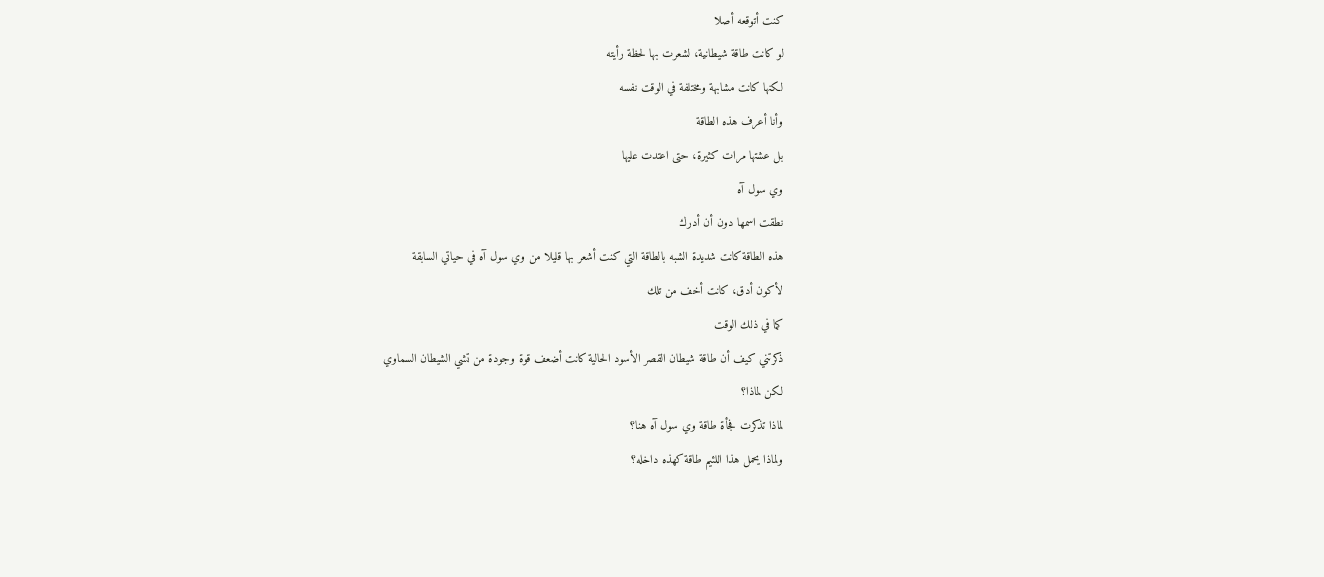كنت أتوقعه أصلا
لو كانت طاقة شيطانية، لشعرت بها لحظة رأيته
لكنها كانت مشابهة ومختلفة في الوقت نفسه
وأنا أعرف هذه الطاقة
بل عشتها مرات كثيرة، حتى اعتدت عليها
وي سول آه
نطقت اسمها دون أن أدرك
هذه الطاقة كانت شديدة الشبه بالطاقة التي كنت أشعر بها قليلا من وي سول آه في حياتي السابقة
لأكون أدق، كانت أخف من تلك
كما في ذلك الوقت
ذكرتني كيف أن طاقة شيطان القصر الأسود الحالية كانت أضعف قوة وجودة من تشي الشيطان السماوي
لكن لماذا؟
لماذا تذكرت فجأة طاقة وي سول آه هنا؟
ولماذا يحمل هذا اللئيم طاقة كهذه داخله؟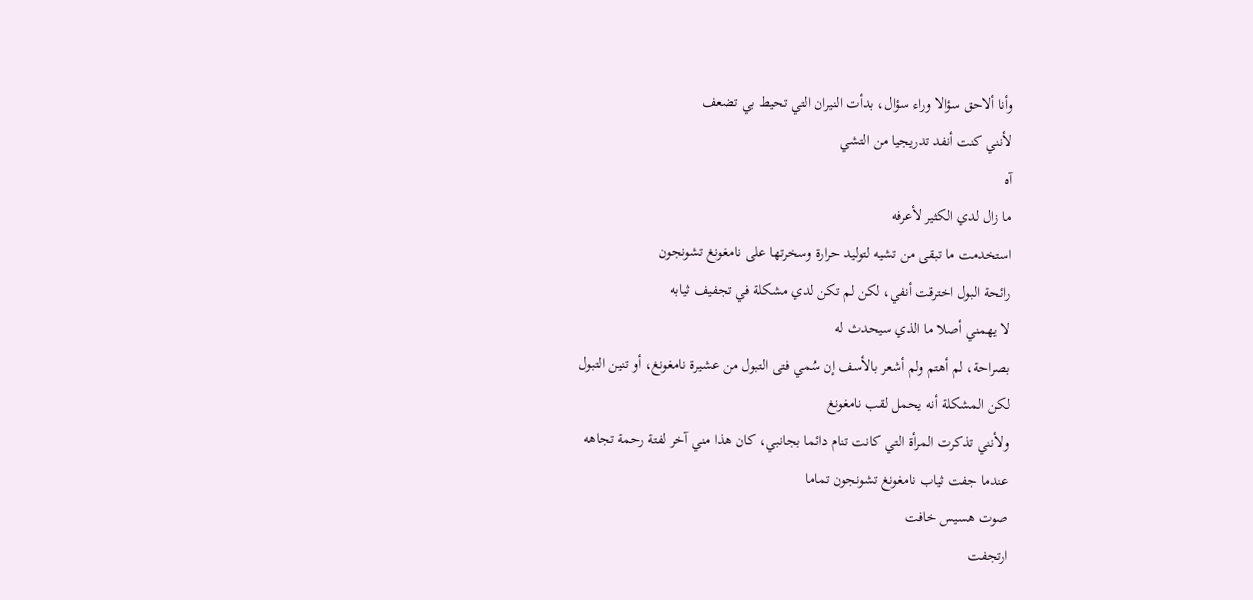وأنا ألاحق سؤالا وراء سؤال، بدأت النيران التي تحيط بي تضعف
لأنني كنت أنفد تدريجيا من التشي
آه
ما زال لدي الكثير لأعرفه
استخدمت ما تبقى من تشيه لتوليد حرارة وسخرتها على نامغونغ تشونجون
رائحة البول اخترقت أنفي، لكن لم تكن لدي مشكلة في تجفيف ثيابه
لا يهمني أصلا ما الذي سيحدث له
بصراحة، لم أهتم ولم أشعر بالأسف إن سُمي فتى التبول من عشيرة نامغونغ، أو تنين التبول
لكن المشكلة أنه يحمل لقب نامغونغ
ولأنني تذكرت المرأة التي كانت تنام دائما بجانبي، كان هذا مني آخر لفتة رحمة تجاهه
عندما جفت ثياب نامغونغ تشونجون تماما
صوت هسيس خافت
ارتجفت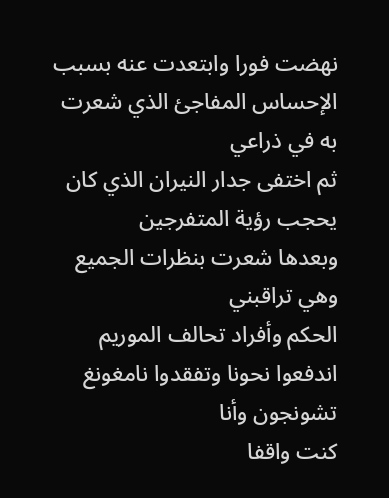نهضت فورا وابتعدت عنه بسبب الإحساس المفاجئ الذي شعرت به في ذراعي
ثم اختفى جدار النيران الذي كان يحجب رؤية المتفرجين
وبعدها شعرت بنظرات الجميع وهي تراقبني
الحكم وأفراد تحالف الموريم اندفعوا نحونا وتفقدوا نامغونغ تشونجون وأنا
كنت واقفا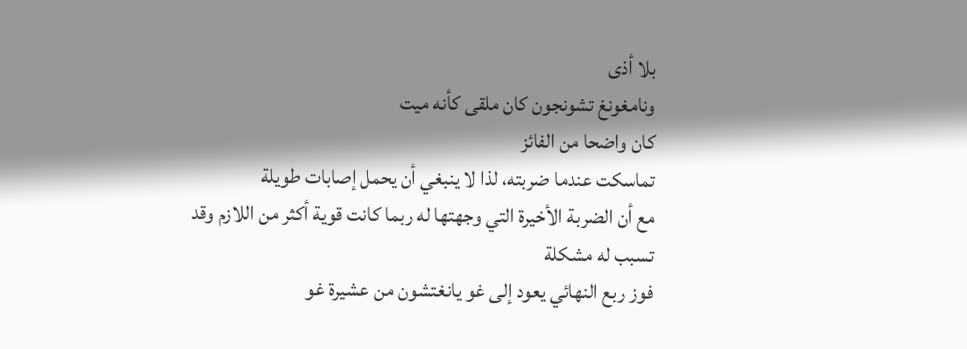بلا أذى
ونامغونغ تشونجون كان ملقى كأنه ميت
كان واضحا من الفائز
تماسكت عندما ضربته، لذا لا ينبغي أن يحمل إصابات طويلة
مع أن الضربة الأخيرة التي وجهتها له ربما كانت قوية أكثر من اللازم وقد تسبب له مشكلة
فوز ربع النهائي يعود إلى غو يانغتشون من عشيرة غو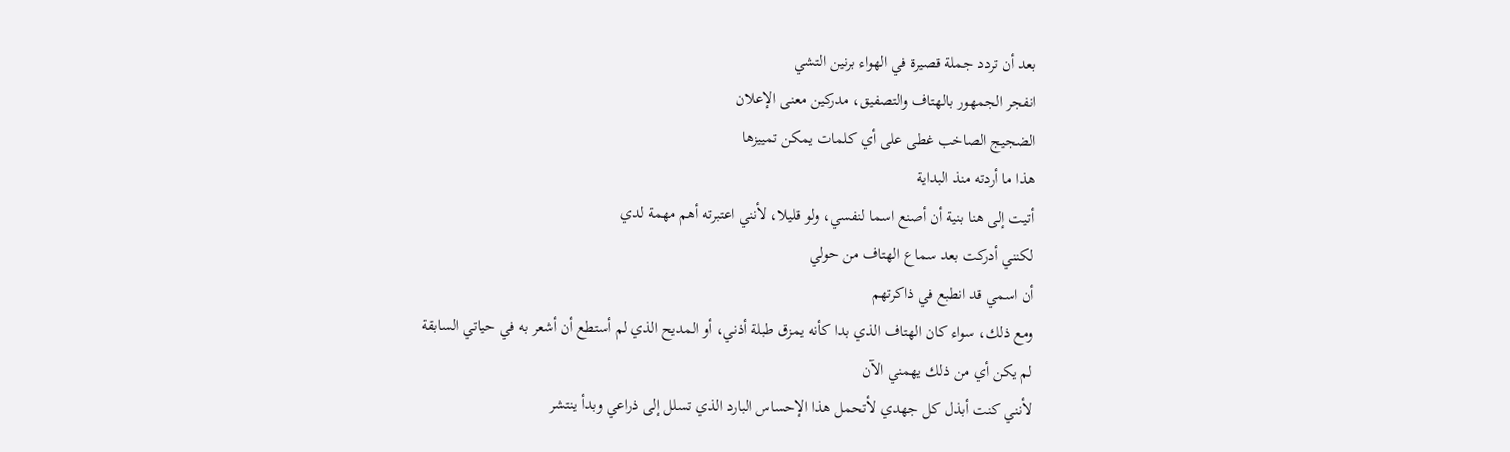بعد أن تردد جملة قصيرة في الهواء برنين التشي
انفجر الجمهور بالهتاف والتصفيق، مدركين معنى الإعلان
الضجيج الصاخب غطى على أي كلمات يمكن تمييزها
هذا ما أردته منذ البداية
أتيت إلى هنا بنية أن أصنع اسما لنفسي، ولو قليلا، لأنني اعتبرته أهم مهمة لدي
لكنني أدركت بعد سماع الهتاف من حولي
أن اسمي قد انطبع في ذاكرتهم
ومع ذلك، سواء كان الهتاف الذي بدا كأنه يمزق طبلة أذني، أو المديح الذي لم أستطع أن أشعر به في حياتي السابقة
لم يكن أي من ذلك يهمني الآن
لأنني كنت أبذل كل جهدي لأتحمل هذا الإحساس البارد الذي تسلل إلى ذراعي وبدأ ينتشر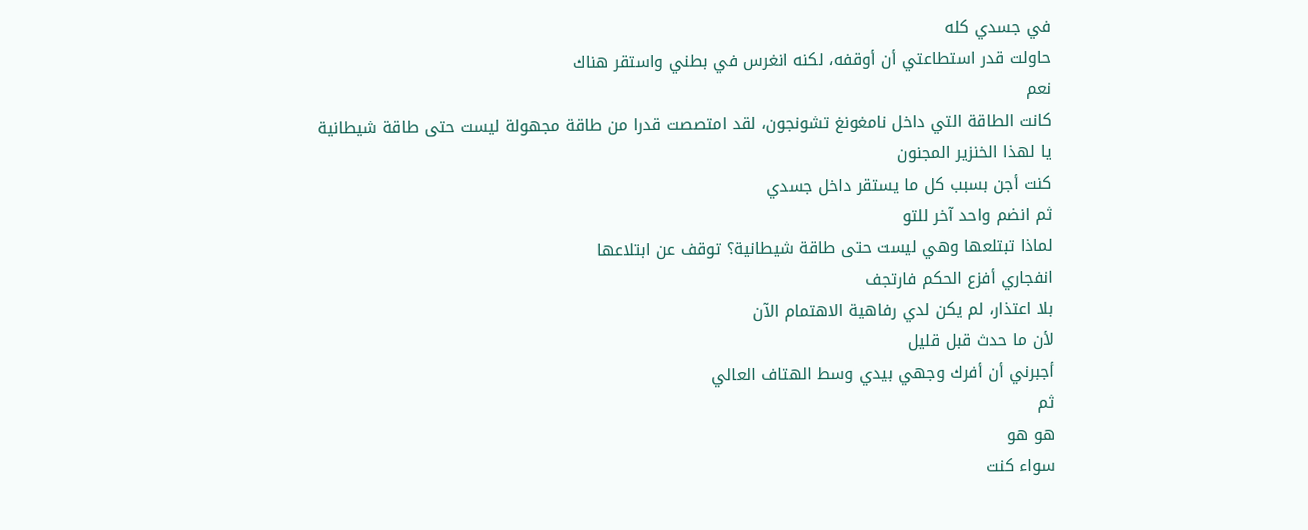في جسدي كله
حاولت قدر استطاعتي أن أوقفه، لكنه انغرس في بطني واستقر هناك
نعم
كانت الطاقة التي داخل نامغونغ تشونجون، لقد امتصصت قدرا من طاقة مجهولة ليست حتى طاقة شيطانية
يا لهذا الخنزير المجنون
كنت أجن بسبب كل ما يستقر داخل جسدي
ثم انضم واحد آخر للتو
لماذا تبتلعها وهي ليست حتى طاقة شيطانية؟ توقف عن ابتلاعها
انفجاري أفزع الحكم فارتجف
بلا اعتذار، لم يكن لدي رفاهية الاهتمام الآن
لأن ما حدث قبل قليل
أجبرني أن أفرك وجهي بيدي وسط الهتاف العالي
ثم
هو هو
سواء كنت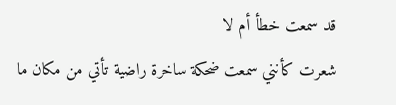قد سمعت خطأ أم لا
شعرت كأنني سمعت ضحكة ساخرة راضية تأتي من مكان ما